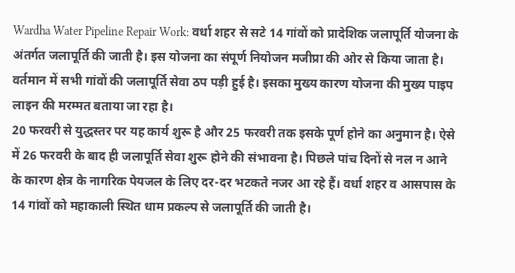Wardha Water Pipeline Repair Work: वर्धा शहर से सटे 14 गांवों को प्रादेशिक जलापूर्ति योजना के अंतर्गत जलापूर्ति की जाती है। इस योजना का संपूर्ण नियोजन मजीप्रा की ओर से किया जाता है। वर्तमान में सभी गांवों की जलापूर्ति सेवा ठप पड़ी हुई है। इसका मुख्य कारण योजना की मुख्य पाइप लाइन की मरम्मत बताया जा रहा है।
20 फरवरी से युद्धस्तर पर यह कार्य शुरू है और 25 फरवरी तक इसके पूर्ण होने का अनुमान है। ऐसे में 26 फरवरी के बाद ही जलापूर्ति सेवा शुरू होने की संभावना है। पिछले पांच दिनों से नल न आने के कारण क्षेत्र के नागरिक पेयजल के लिए दर-दर भटकते नजर आ रहे हैं। वर्धा शहर व आसपास के 14 गांवों को महाकाली स्थित धाम प्रकल्प से जलापूर्ति की जाती है।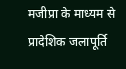मजीप्रा के माध्यम से प्रादेशिक जलापूर्ति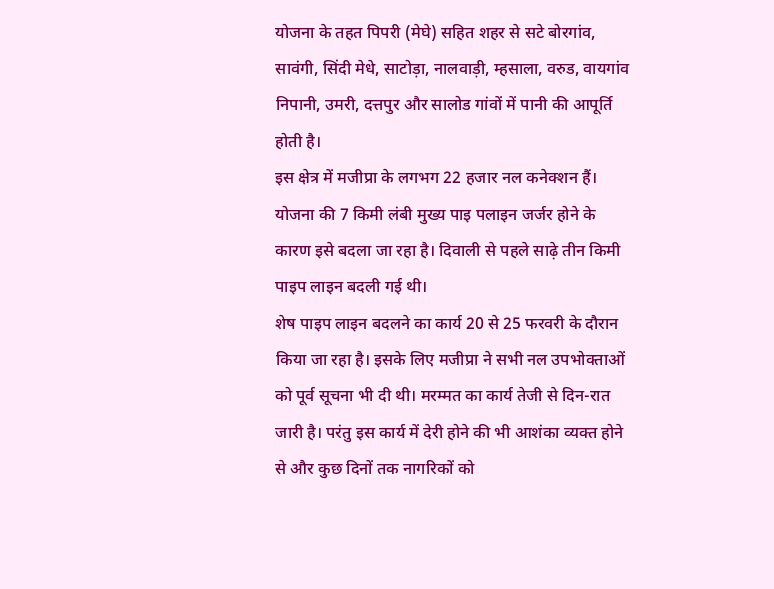योजना के तहत पिपरी (मेघे) सहित शहर से सटे बोरगांव, सावंगी, सिंदी मेधे, साटोड़ा, नालवाड़ी, म्हसाला, वरुड, वायगांव निपानी, उमरी, दत्तपुर और सालोड गांवों में पानी की आपूर्ति होती है।
इस क्षेत्र में मजीप्रा के लगभग 22 हजार नल कनेक्शन हैं। योजना की 7 किमी लंबी मुख्य पाइ पलाइन जर्जर होने के कारण इसे बदला जा रहा है। दिवाली से पहले साढ़े तीन किमी पाइप लाइन बदली गई थी।
शेष पाइप लाइन बदलने का कार्य 20 से 25 फरवरी के दौरान किया जा रहा है। इसके लिए मजीप्रा ने सभी नल उपभोक्ताओं को पूर्व सूचना भी दी थी। मरम्मत का कार्य तेजी से दिन-रात जारी है। परंतु इस कार्य में देरी होने की भी आशंका व्यक्त होने से और कुछ दिनों तक नागरिकों को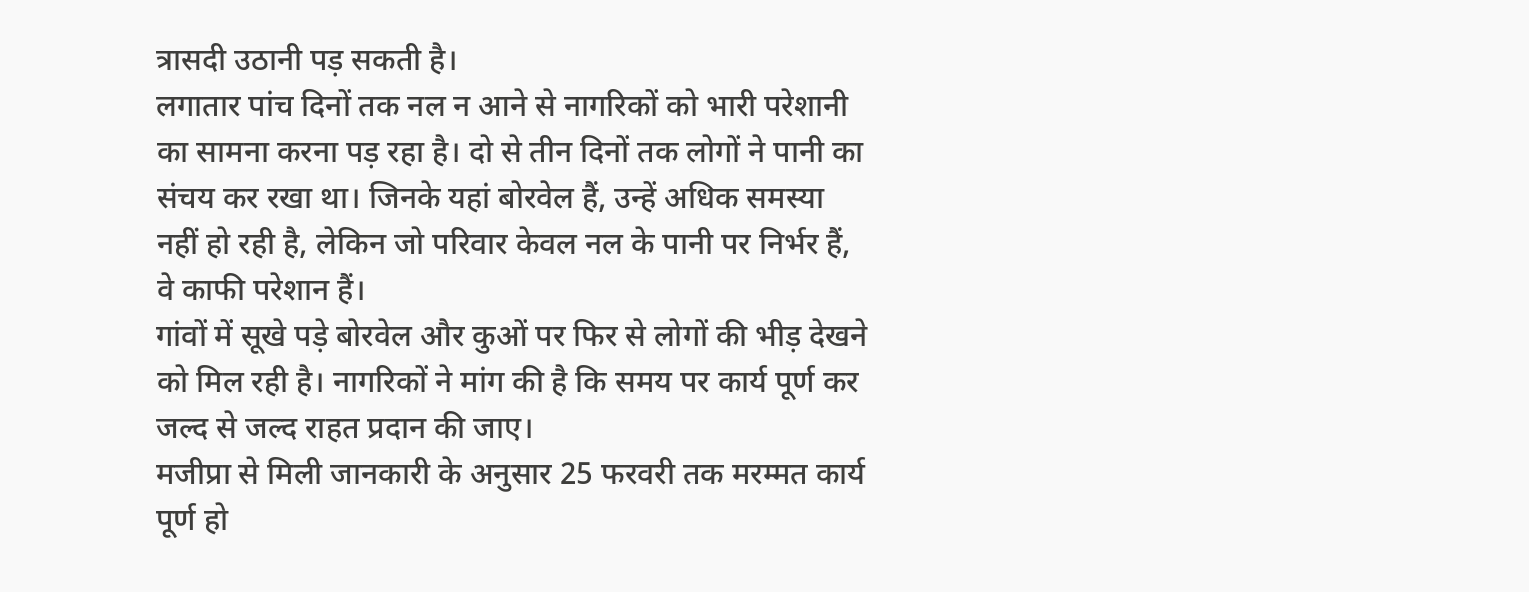त्रासदी उठानी पड़ सकती है।
लगातार पांच दिनों तक नल न आने से नागरिकों को भारी परेशानी का सामना करना पड़ रहा है। दो से तीन दिनों तक लोगों ने पानी का संचय कर रखा था। जिनके यहां बोरवेल हैं, उन्हें अधिक समस्या नहीं हो रही है, लेकिन जो परिवार केवल नल के पानी पर निर्भर हैं, वे काफी परेशान हैं।
गांवों में सूखे पड़े बोरवेल और कुओं पर फिर से लोगों की भीड़ देखने को मिल रही है। नागरिकों ने मांग की है कि समय पर कार्य पूर्ण कर जल्द से जल्द राहत प्रदान की जाए।
मजीप्रा से मिली जानकारी के अनुसार 25 फरवरी तक मरम्मत कार्य पूर्ण हो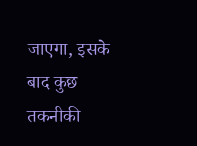जाएगा, इसके बाद कुछ तकनीकी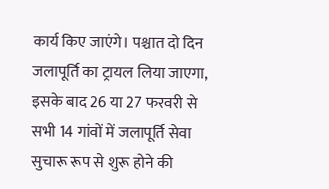कार्य किए जाएंगे। पश्चात दो दिन जलापूर्ति का ट्रायल लिया जाएगा, इसके बाद 26 या 27 फरवरी से सभी 14 गांवों में जलापूर्ति सेवा सुचारू रूप से शुरू होने की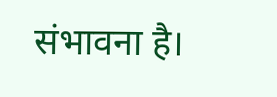संभावना है।